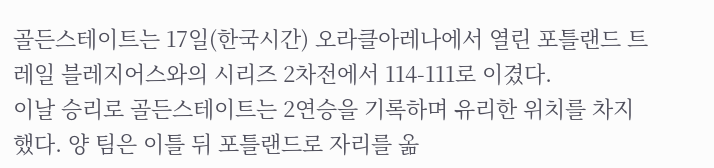골든스테이트는 17일(한국시간) 오라클아레나에서 열린 포틀랜드 트레일 블레지어스와의 시리즈 2차전에서 114-111로 이겼다.
이날 승리로 골든스테이트는 2연승을 기록하며 유리한 위치를 차지했다. 양 팀은 이틀 뒤 포틀랜드로 자리를 옮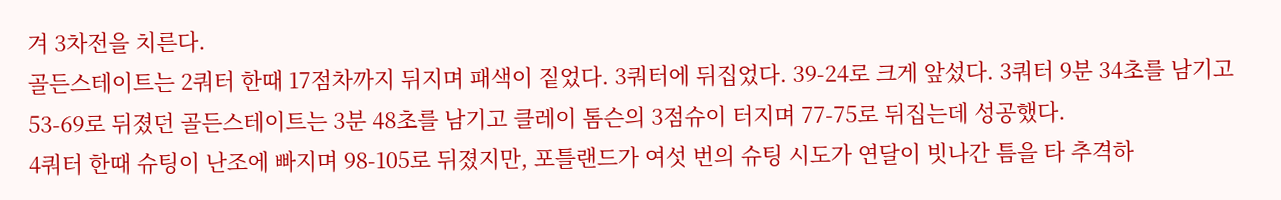겨 3차전을 치른다.
골든스테이트는 2쿼터 한때 17점차까지 뒤지며 패색이 짙었다. 3쿼터에 뒤집었다. 39-24로 크게 앞섰다. 3쿼터 9분 34초를 남기고 53-69로 뒤졌던 골든스테이트는 3분 48초를 남기고 클레이 톰슨의 3점슈이 터지며 77-75로 뒤집는데 성공했다.
4쿼터 한때 슈팅이 난조에 빠지며 98-105로 뒤졌지만, 포틀랜드가 여섯 번의 슈팅 시도가 연달이 빗나간 틈을 타 추격하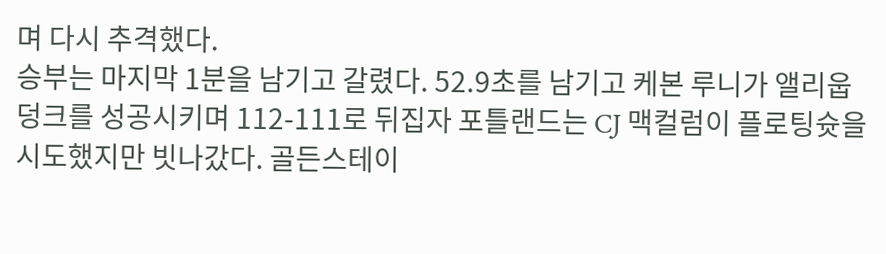며 다시 추격했다.
승부는 마지막 1분을 남기고 갈렸다. 52.9초를 남기고 케본 루니가 앨리웁 덩크를 성공시키며 112-111로 뒤집자 포틀랜드는 CJ 맥컬럼이 플로팅슛을 시도했지만 빗나갔다. 골든스테이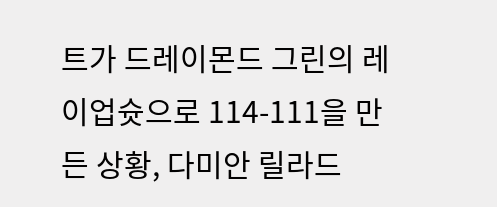트가 드레이몬드 그린의 레이업슛으로 114-111을 만든 상황, 다미안 릴라드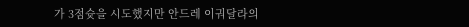가 3점슛을 시도했지만 안드레 이궈달라의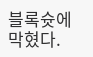블록슛에 막혔다.